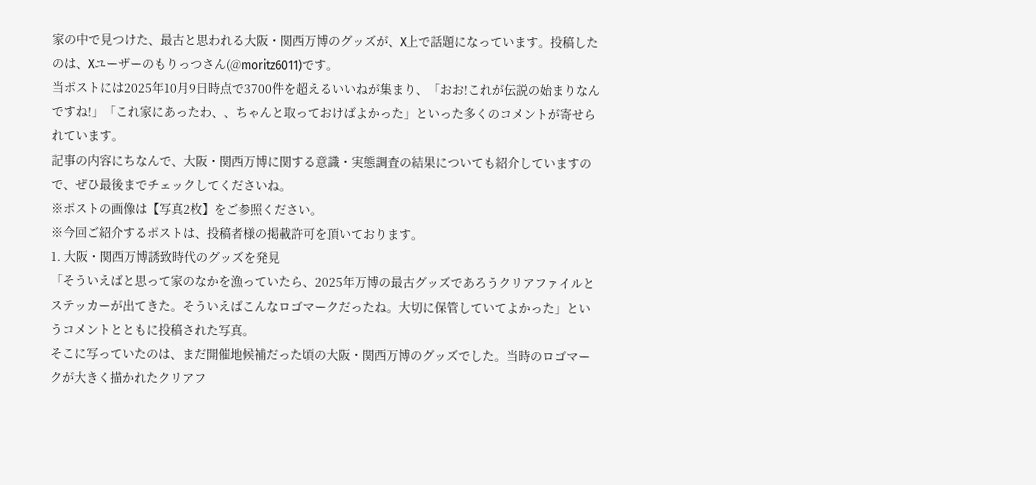家の中で見つけた、最古と思われる大阪・関西万博のグッズが、X上で話題になっています。投稿したのは、Xユーザーのもりっつさん(@moritz6011)です。
当ポストには2025年10月9日時点で3700件を超えるいいねが集まり、「おお!これが伝説の始まりなんですね!」「これ家にあったわ、、ちゃんと取っておけばよかった」といった多くのコメントが寄せられています。
記事の内容にちなんで、大阪・関西万博に関する意識・実態調査の結果についても紹介していますので、ぜひ最後までチェックしてくださいね。
※ポストの画像は【写真2枚】をご参照ください。
※今回ご紹介するポストは、投稿者様の掲載許可を頂いております。
1. 大阪・関西万博誘致時代のグッズを発見
「そういえばと思って家のなかを漁っていたら、2025年万博の最古グッズであろうクリアファイルとステッカーが出てきた。そういえばこんなロゴマークだったね。大切に保管していてよかった」というコメントとともに投稿された写真。
そこに写っていたのは、まだ開催地候補だった頃の大阪・関西万博のグッズでした。当時のロゴマークが大きく描かれたクリアフ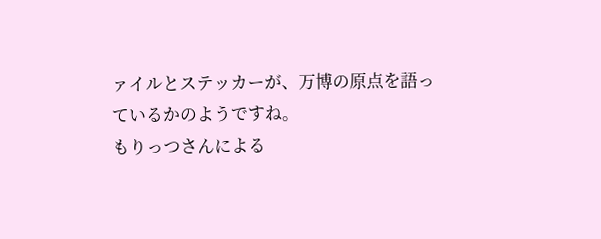ァイルとステッカーが、万博の原点を語っているかのようですね。
もりっつさんによる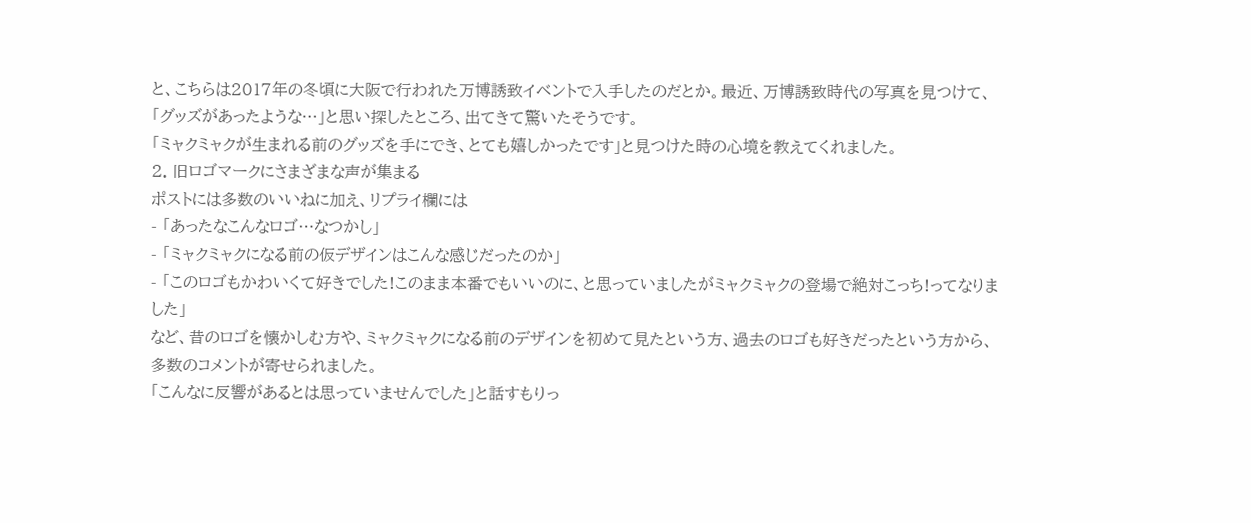と、こちらは2017年の冬頃に大阪で行われた万博誘致イベントで入手したのだとか。最近、万博誘致時代の写真を見つけて、「グッズがあったような…」と思い探したところ、出てきて驚いたそうです。
「ミャクミャクが生まれる前のグッズを手にでき、とても嬉しかったです」と見つけた時の心境を教えてくれました。
2. 旧ロゴマークにさまざまな声が集まる
ポストには多数のいいねに加え、リプライ欄には
- 「あったなこんなロゴ…なつかし」
- 「ミャクミャクになる前の仮デザインはこんな感じだったのか」
- 「このロゴもかわいくて好きでした!このまま本番でもいいのに、と思っていましたがミャクミャクの登場で絶対こっち!ってなりました」
など、昔のロゴを懐かしむ方や、ミャクミャクになる前のデザインを初めて見たという方、過去のロゴも好きだったという方から、多数のコメントが寄せられました。
「こんなに反響があるとは思っていませんでした」と話すもりっ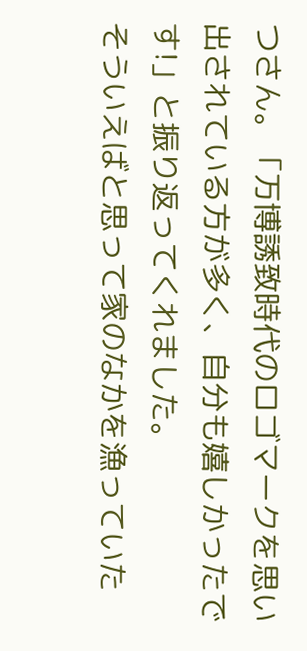つさん。「万博誘致時代のロゴマークを思い出されている方が多く、自分も嬉しかったです!」と振り返ってくれました。
そういえばと思って家のなかを漁っていた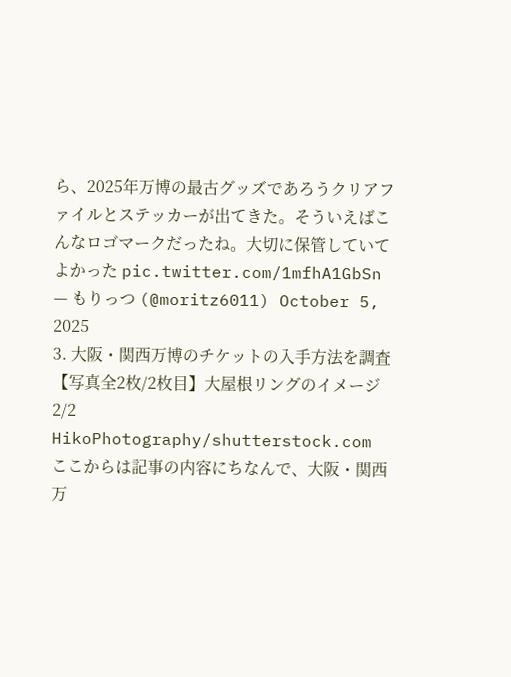ら、2025年万博の最古グッズであろうクリアファイルとステッカーが出てきた。そういえばこんなロゴマークだったね。大切に保管していてよかった pic.twitter.com/1mfhA1GbSn
— もりっつ (@moritz6011) October 5, 2025
3. 大阪・関西万博のチケットの入手方法を調査
【写真全2枚/2枚目】大屋根リングのイメージ2/2
HikoPhotography/shutterstock.com
ここからは記事の内容にちなんで、大阪・関西万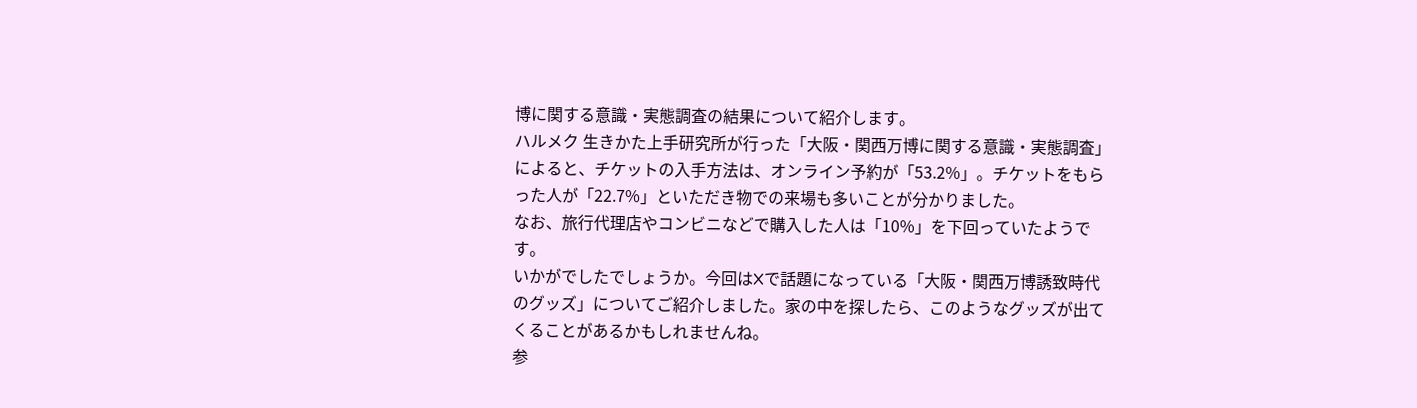博に関する意識・実態調査の結果について紹介します。
ハルメク 生きかた上手研究所が行った「大阪・関西万博に関する意識・実態調査」によると、チケットの入手方法は、オンライン予約が「53.2%」。チケットをもらった人が「22.7%」といただき物での来場も多いことが分かりました。
なお、旅行代理店やコンビニなどで購入した人は「10%」を下回っていたようです。
いかがでしたでしょうか。今回はXで話題になっている「大阪・関西万博誘致時代のグッズ」についてご紹介しました。家の中を探したら、このようなグッズが出てくることがあるかもしれませんね。
参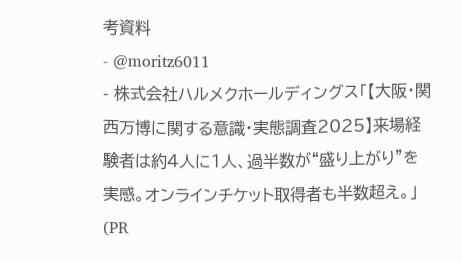考資料
- @moritz6011
- 株式会社ハルメクホールディングス「【大阪・関西万博に関する意識・実態調査2025】来場経験者は約4人に1人、過半数が“盛り上がり”を実感。オンラインチケット取得者も半数超え。」(PR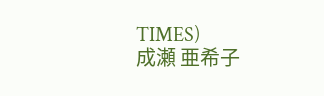TIMES)
成瀬 亜希子